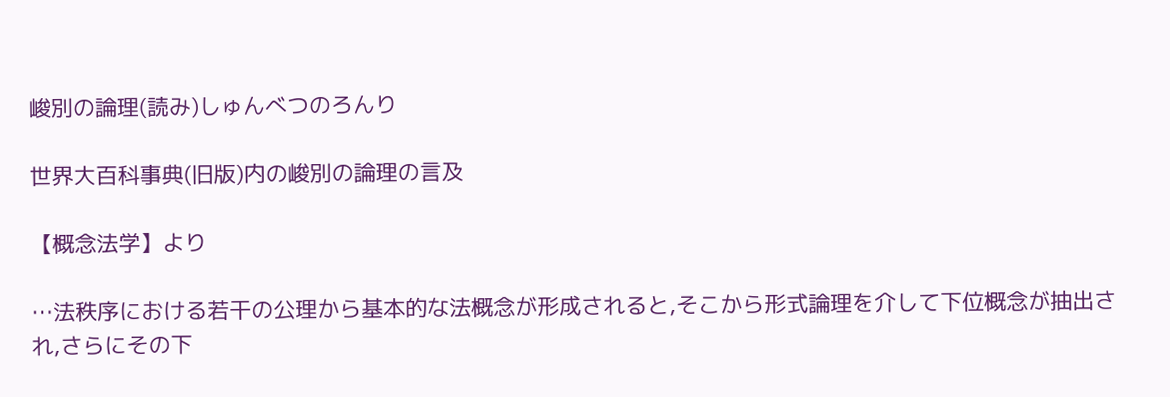峻別の論理(読み)しゅんべつのろんり

世界大百科事典(旧版)内の峻別の論理の言及

【概念法学】より

…法秩序における若干の公理から基本的な法概念が形成されると,そこから形式論理を介して下位概念が抽出され,さらにその下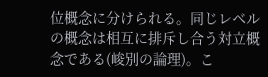位概念に分けられる。同じレベルの概念は相互に排斥し合う対立概念である(峻別の論理)。こ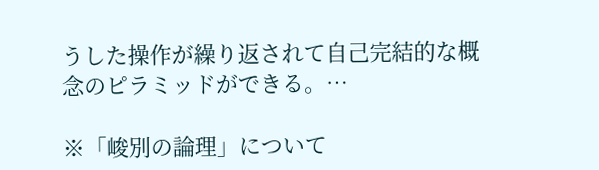うした操作が繰り返されて自己完結的な概念のピラミッドができる。…

※「峻別の論理」について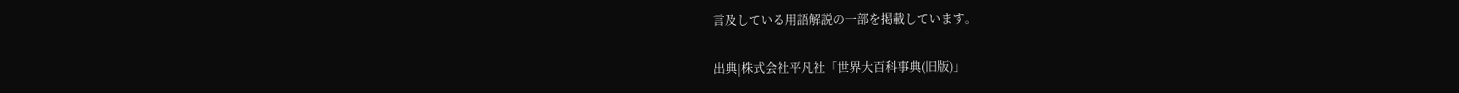言及している用語解説の一部を掲載しています。

出典|株式会社平凡社「世界大百科事典(旧版)」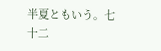半夏ともいう。七十二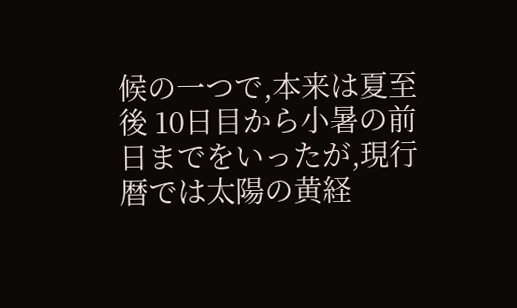候の一つで,本来は夏至後 10日目から小暑の前日までをいったが,現行暦では太陽の黄経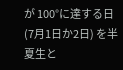が 100°に達する日 (7月1日か2日) を半夏生と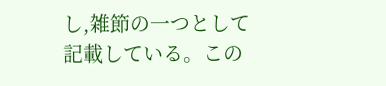し,雑節の一つとして記載している。この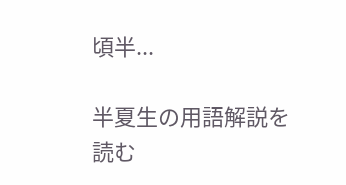頃半...

半夏生の用語解説を読む